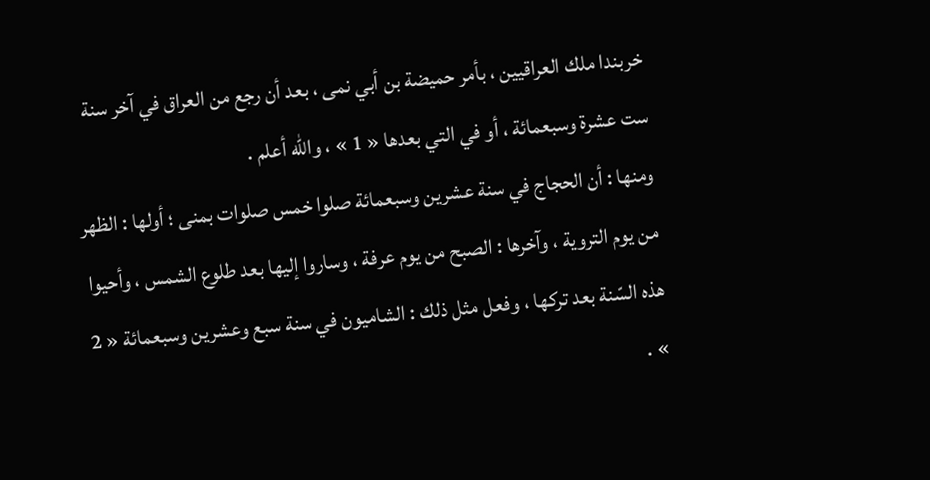خربندا ملك العراقيين ، بأمر حميضة بن أبي نمى ، بعد أن رجع من العراق في آخر سنة ست عشرة وسبعمائة ، أو في التي بعدها « 1 » ، واللّه أعلم .
ومنها : أن الحجاج في سنة عشرين وسبعمائة صلوا خمس صلوات بمنى ؛ أولها : الظهر من يوم التروية ، وآخرها : الصبح من يوم عرفة ، وساروا إليها بعد طلوع الشمس ، وأحيوا هذه السّنة بعد تركها ، وفعل مثل ذلك : الشاميون في سنة سبع وعشرين وسبعمائة « 2 » .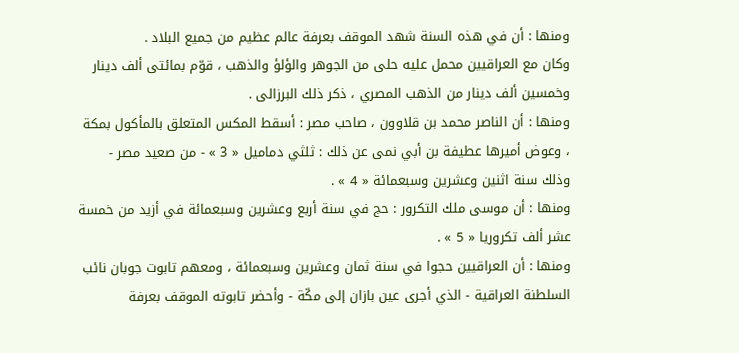ومنها : أن في هذه السنة شهد الموقف بعرفة عالم عظيم من جميع البلاد .
وكان مع العراقيين محمل عليه حلى من الجوهر والؤلؤ والذهب ، قوّم بمائتى ألف دينار وخمسين ألف دينار من الذهب المصري ، ذكر ذلك البرزالى .
ومنها : أن الناصر محمد بن قلاوون ، صاحب مصر : أسقط المكس المتعلق بالمأكول بمكة ، وعوض أميرها عطيفة بن أبي نمى عن ذلك : ثلثي دماميل « 3 » - من صعيد مصر - وذلك سنة اثنين وعشرين وسبعمائة « 4 » .
ومنها : أن موسى ملك التكرور : حج في سنة أربع وعشرين وسبعمائة في أزيد من خمسة عشر ألف تكروريا « 5 » .
ومنها : أن العراقيين حجوا في سنة ثمان وعشرين وسبعمائة ، ومعهم تابوت جوبان نائب السلطنة العراقية - الذي أجرى عين بازان إلى مكّة - وأحضر تابوته الموقف بعرفة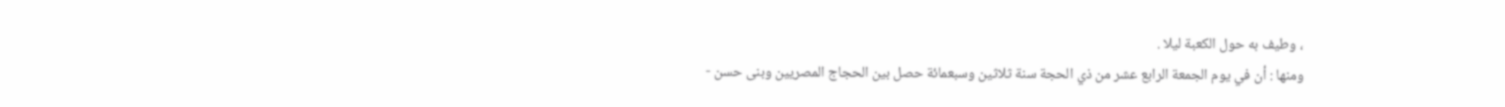، وطيف به حول الكعبة ليلا .
ومنها : أن في يوم الجمعة الرابع عشر من ذي الحجة سنة ثلاثين وسبعمائة حصل بين الحجاج المصريين وبنى حسن -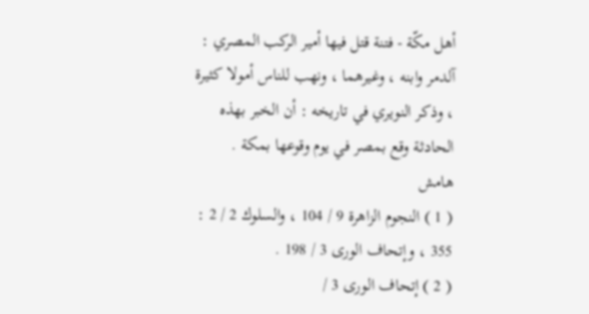أهل مكّة - فتنة قتل فيها أمير الركب المصري : آلدمر وابنه ، وغيرهما ، ونهب للناس أمولا كثيرة ، وذكر النويري في تاريخه : أن الخبر بهذه الحادثة وقع بمصر في يوم وقوعها بمكة .
هامش
( 1 ) النجوم الزاهرة 9 / 104 ، والسلوك 2 / 2 : 355 ، وإتحاف الورى 3 / 198 .
( 2 ) إتحاف الورى 3 /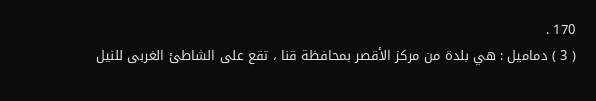170 .
( 3 ) دماميل : هي بلدة من مركز الأقصر بمحافظة قنا ، تقع على الشاطئ الغربى للنيل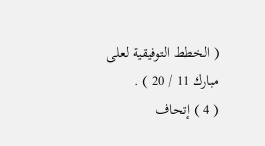( الخطط التوفيقية لعلى مبارك 11 / 20 ) .
( 4 ) إتحاف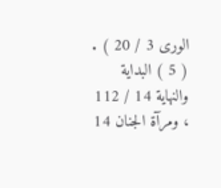الورى 3 / 20 ) .
( 5 ) البداية والنهاية 14 / 112 ، ومرآة الجنان 14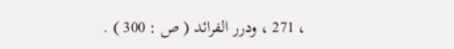، 271 ، ودرر الفرائد ( ص : 300 ) .